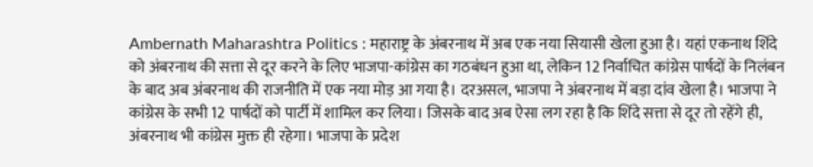Ambernath Maharashtra Politics : महाराष्ट्र के अंबरनाथ में अब एक नया सियासी खेला हुआ है। यहां एकनाथ शिंदे को अंबरनाथ की सत्ता से दूर करने के लिए भाजपा-कांग्रेस का गठबंधन हुआ था, लेकिन 12 निर्वाचित कांग्रेस पार्षदों के निलंबन के बाद अब अंबरनाथ की राजनीति में एक नया मोड़ आ गया है। दरअसल, भाजपा ने अंबरनाथ में बड़ा दांव खेला है। भाजपा ने कांग्रेस के सभी 12 पार्षदों को पार्टी में शामिल कर लिया। जिसके बाद अब ऐसा लग रहा है कि शिंदे सत्ता से दूर तो रहेंगे ही, अंबरनाथ भी कांग्रेस मुक्त ही रहेगा। भाजपा के प्रदेश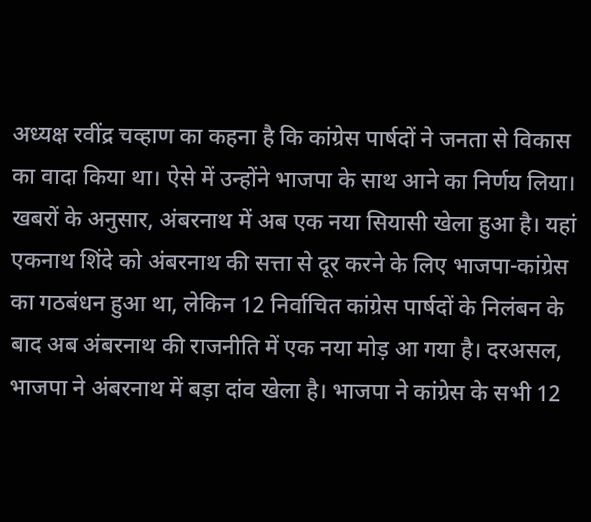अध्यक्ष रवींद्र चव्हाण का कहना है कि कांग्रेस पार्षदों ने जनता से विकास का वादा किया था। ऐसे में उन्होंने भाजपा के साथ आने का निर्णय लिया।
खबरों के अनुसार, अंबरनाथ में अब एक नया सियासी खेला हुआ है। यहां एकनाथ शिंदे को अंबरनाथ की सत्ता से दूर करने के लिए भाजपा-कांग्रेस का गठबंधन हुआ था, लेकिन 12 निर्वाचित कांग्रेस पार्षदों के निलंबन के बाद अब अंबरनाथ की राजनीति में एक नया मोड़ आ गया है। दरअसल, भाजपा ने अंबरनाथ में बड़ा दांव खेला है। भाजपा ने कांग्रेस के सभी 12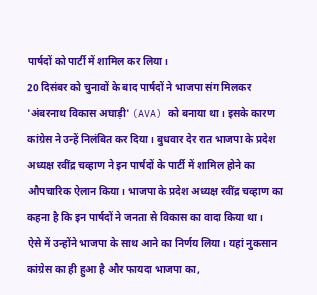पार्षदों को पार्टी में शामिल कर लिया।
20 दिसंबर को चुनावों के बाद पार्षदों ने भाजपा संग मिलकर 'अंबरनाथ विकास अघाड़ी' (AVA) को बनाया था। इसके कारण कांग्रेस ने उन्हें निलंबित कर दिया। बुधवार देर रात भाजपा के प्रदेश अध्यक्ष रवींद्र चव्हाण ने इन पार्षदों के पार्टी में शामिल होने का औपचारिक ऐलान किया। भाजपा के प्रदेश अध्यक्ष रवींद्र चव्हाण का कहना है कि इन पार्षदों ने जनता से विकास का वादा किया था।
ऐसे में उन्होंने भाजपा के साथ आने का निर्णय लिया। यहां नुकसान कांग्रेस का ही हुआ है और फायदा भाजपा का,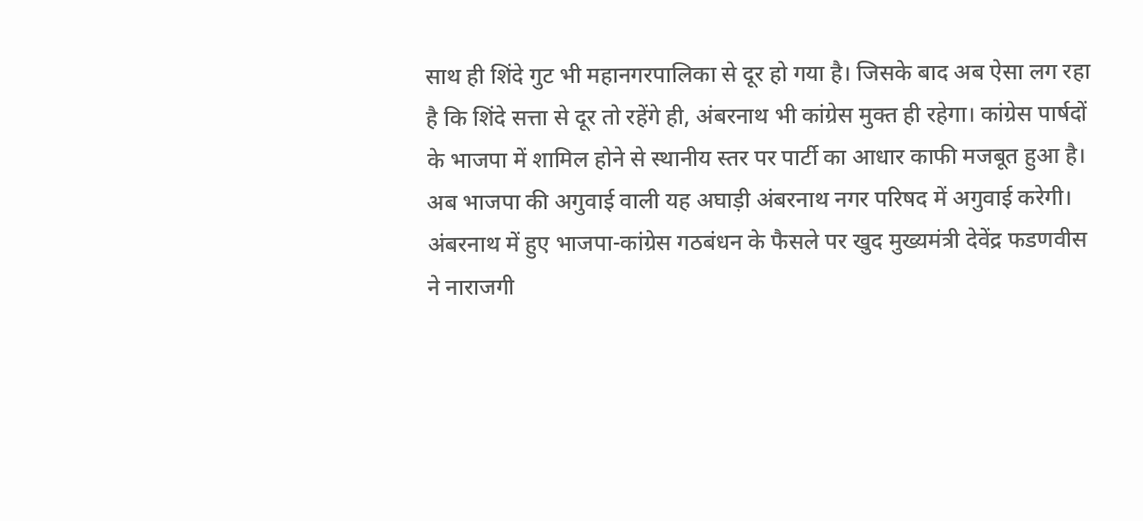साथ ही शिंदे गुट भी महानगरपालिका से दूर हो गया है। जिसके बाद अब ऐसा लग रहा है कि शिंदे सत्ता से दूर तो रहेंगे ही, अंबरनाथ भी कांग्रेस मुक्त ही रहेगा। कांग्रेस पार्षदों के भाजपा में शामिल होने से स्थानीय स्तर पर पार्टी का आधार काफी मजबूत हुआ है।
अब भाजपा की अगुवाई वाली यह अघाड़ी अंबरनाथ नगर परिषद में अगुवाई करेगी। अंबरनाथ में हुए भाजपा-कांग्रेस गठबंधन के फैसले पर खुद मुख्यमंत्री देवेंद्र फडणवीस ने नाराजगी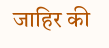जाहिर की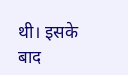थी। इसके बाद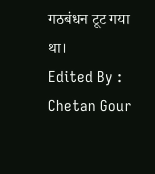गठबंधन टूट गया था।
Edited By : Chetan Gour